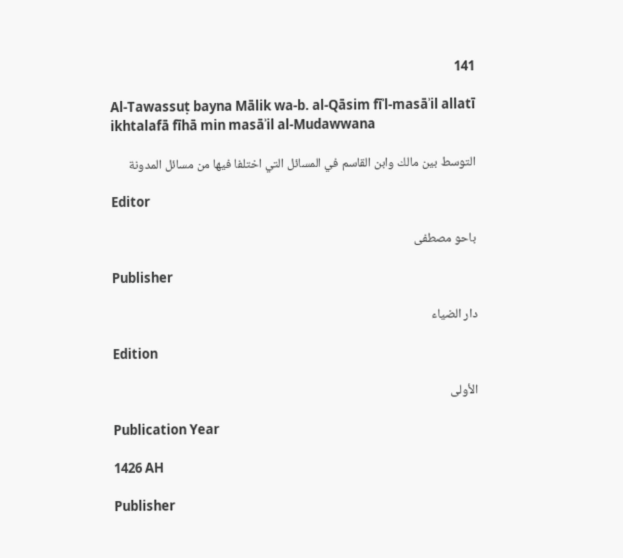141

Al-Tawassuṭ bayna Mālik wa-b. al-Qāsim fīʾl-masāʾil allatī ikhtalafā fīhā min masāʾil al-Mudawwana

التوسط بين مالك وابن القاسم في المسائل التي اختلفا فيها من مسائل المدونة

Editor

باحو مصطفى

Publisher

دار الضياء

Edition

الأولى

Publication Year

1426 AH

Publisher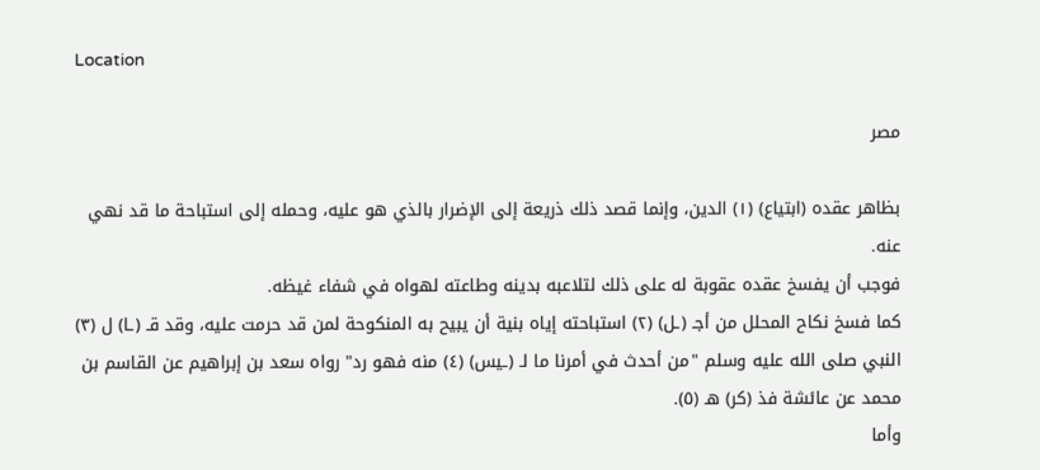Location

مصر

بظاهر عقده (ابتياع) (١) الدين، وإنما قصد ذلك ذريعة إلى الإضرار بالذي هو عليه، وحمله إلى استباحة ما قد نهي عنه.
فوجب أن يفسخ عقده عقوبة له على ذلك لتلاعبه بدينه وطاعته لهواه في شفاء غيظه.
كما فسخ نكاح المحلل من أجـ (ـل) (٢) استباحته إياه بنية أن يبيح به المنكوحة لمن قد حرمت عليه، وقد قـ (ـا) ل (٣) النبي صلى الله عليه وسلم "من أحدث في أمرنا ما لـ (ـيس) (٤) منه فهو رد" رواه سعد بن إبراهيم عن القاسم بن محمد عن عائشة فذ (كر) هـ (٥).
وأما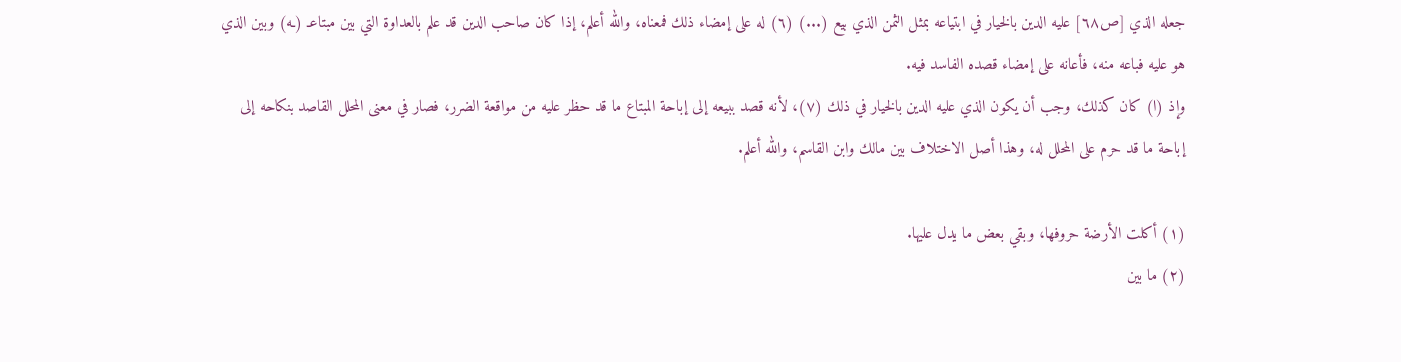جعله الذي [ص٦٨] عليه الدين بالخيار في ابتياعه بمثل الثمن الذي بيع (...) (٦) له على إمضاء ذلك فمعناه، والله أعلم، إذا كان صاحب الدين قد علم بالعداوة التي بين مبتاعـ (ـه) وبين الذي هو عليه فباعه منه، فأعانه على إمضاء قصده الفاسد فيه.
وإذ (ا) كان كذلك، وجب أن يكون الذي عليه الدين بالخيار في ذلك (٧)، لأنه قصد ببيعه إلى إباحة المبتاع ما قد حظر عليه من مواقعة الضرر، فصار في معنى المحلل القاصد بنكاحه إلى إباحة ما قد حرم على المحلل له، وهذا أصل الاختلاف بين مالك وابن القاسم، والله أعلم.

(١) أكلت الأرضة حروفها، وبقي بعض ما يدل عليها.
(٢) ما بين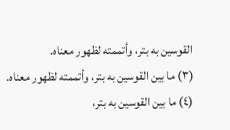القوسين به بتر، وأتممته لظهور معناه.
(٣) ما بين القوسين به بتر، وأتممته لظهور معناه.
(٤) ما بين القوسين به بتر،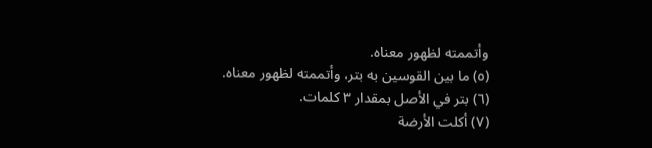وأتممته لظهور معناه.
(٥) ما بين القوسين به بتر، وأتممته لظهور معناه.
(٦) بتر في الأصل بمقدار ٣ كلمات.
(٧) أكلت الأرضة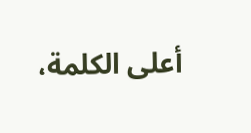أعلى الكلمة،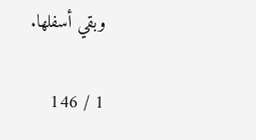وبقي أسفلها.

1 / 146